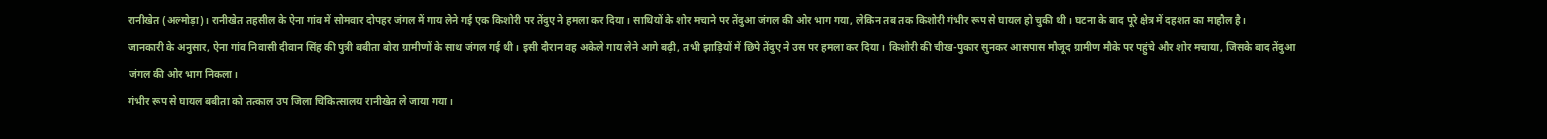रानीखेत (अल्मोड़ा)। रानीखेत तहसील के ऐना गांव में सोमवार दोपहर जंगल में गाय लेने गई एक किशोरी पर तेंदुए ने हमला कर दिया। साथियों के शोर मचाने पर तेंदुआ जंगल की ओर भाग गया, लेकिन तब तक किशोरी गंभीर रूप से घायल हो चुकी थी। घटना के बाद पूरे क्षेत्र में दहशत का माहौल है।
जानकारी के अनुसार, ऐना गांव निवासी दीवान सिंह की पुत्री बबीता बोरा ग्रामीणों के साथ जंगल गई थी। इसी दौरान वह अकेले गाय लेने आगे बढ़ी, तभी झाड़ियों में छिपे तेंदुए ने उस पर हमला कर दिया। किशोरी की चीख-पुकार सुनकर आसपास मौजूद ग्रामीण मौके पर पहुंचे और शोर मचाया, जिसके बाद तेंदुआ जंगल की ओर भाग निकला।
गंभीर रूप से घायल बबीता को तत्काल उप जिला चिकित्सालय रानीखेत ले जाया गया।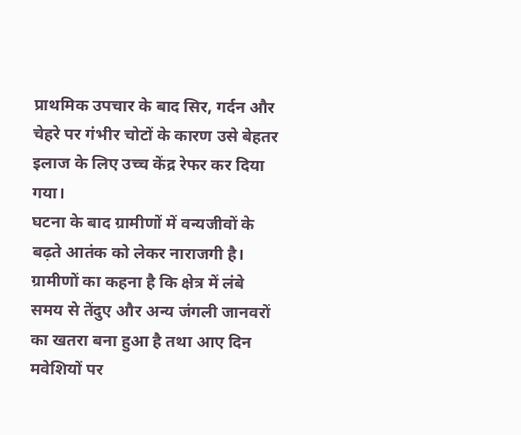प्राथमिक उपचार के बाद सिर, गर्दन और चेहरे पर गंभीर चोटों के कारण उसे बेहतर इलाज के लिए उच्च केंद्र रेफर कर दिया गया।
घटना के बाद ग्रामीणों में वन्यजीवों के बढ़ते आतंक को लेकर नाराजगी है। ग्रामीणों का कहना है कि क्षेत्र में लंबे समय से तेंदुए और अन्य जंगली जानवरों का खतरा बना हुआ है तथा आए दिन मवेशियों पर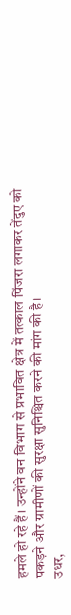हमले हो रहे हैं। उन्होंने वन विभाग से प्रभावित क्षेत्र में तत्काल पिंजरा लगाकर तेंदुए को पकड़ने और ग्रामीणों की सुरक्षा सुनिश्चित करने की मांग की है।
उधर,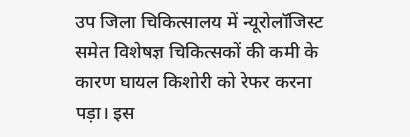उप जिला चिकित्सालय में न्यूरोलॉजिस्ट समेत विशेषज्ञ चिकित्सकों की कमी के कारण घायल किशोरी को रेफर करना पड़ा। इस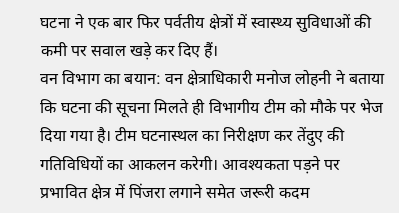घटना ने एक बार फिर पर्वतीय क्षेत्रों में स्वास्थ्य सुविधाओं की कमी पर सवाल खड़े कर दिए हैं।
वन विभाग का बयान: वन क्षेत्राधिकारी मनोज लोहनी ने बताया कि घटना की सूचना मिलते ही विभागीय टीम को मौके पर भेज दिया गया है। टीम घटनास्थल का निरीक्षण कर तेंदुए की गतिविधियों का आकलन करेगी। आवश्यकता पड़ने पर प्रभावित क्षेत्र में पिंजरा लगाने समेत जरूरी कदम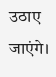उठाए जाएंगे।